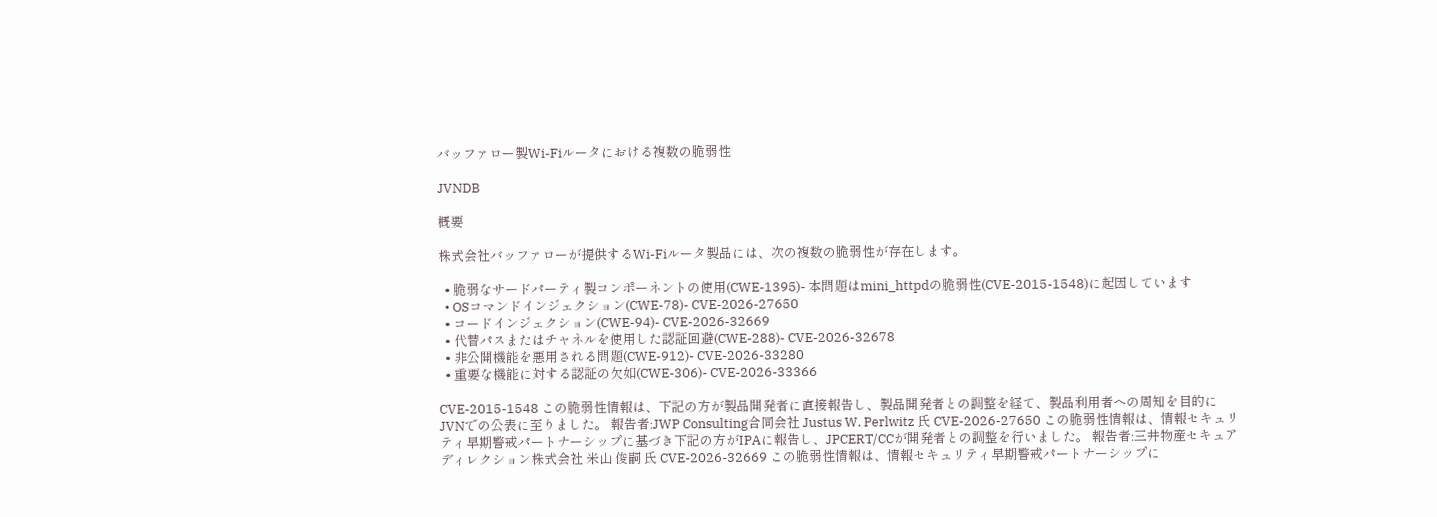バッファロー製Wi-Fiルータにおける複数の脆弱性

JVNDB

概要

株式会社バッファローが提供するWi-Fiルータ製品には、次の複数の脆弱性が存在します。

  • 脆弱なサードパーティ製コンポーネントの使用(CWE-1395)- 本問題はmini_httpdの脆弱性(CVE-2015-1548)に起因しています
  • OSコマンドインジェクション(CWE-78)- CVE-2026-27650
  • コードインジェクション(CWE-94)- CVE-2026-32669
  • 代替パスまたはチャネルを使用した認証回避(CWE-288)- CVE-2026-32678
  • 非公開機能を悪用される問題(CWE-912)- CVE-2026-33280
  • 重要な機能に対する認証の欠如(CWE-306)- CVE-2026-33366

CVE-2015-1548 この脆弱性情報は、下記の方が製品開発者に直接報告し、製品開発者との調整を経て、製品利用者への周知を目的にJVNでの公表に至りました。 報告者:JWP Consulting合同会社 Justus W. Perlwitz 氏 CVE-2026-27650 この脆弱性情報は、情報セキュリティ早期警戒パートナーシップに基づき下記の方がIPAに報告し、JPCERT/CCが開発者との調整を行いました。 報告者:三井物産セキュアディレクション株式会社 米山 俊嗣 氏 CVE-2026-32669 この脆弱性情報は、情報セキュリティ早期警戒パートナーシップに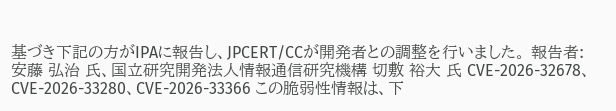基づき下記の方がIPAに報告し、JPCERT/CCが開発者との調整を行いました。 報告者:安藤 弘治 氏、国立研究開発法人情報通信研究機構 切敷 裕大 氏 CVE-2026-32678、CVE-2026-33280、CVE-2026-33366 この脆弱性情報は、下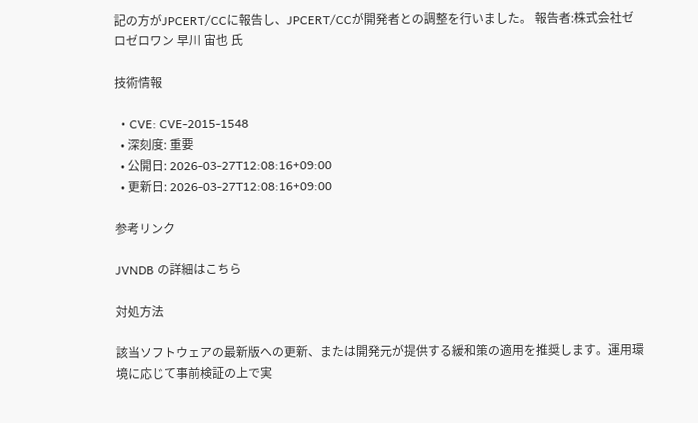記の方がJPCERT/CCに報告し、JPCERT/CCが開発者との調整を行いました。 報告者:株式会社ゼロゼロワン 早川 宙也 氏

技術情報

  • CVE: CVE-2015-1548
  • 深刻度: 重要
  • 公開日: 2026-03-27T12:08:16+09:00
  • 更新日: 2026-03-27T12:08:16+09:00

参考リンク

JVNDB の詳細はこちら

対処方法

該当ソフトウェアの最新版への更新、または開発元が提供する緩和策の適用を推奨します。運用環境に応じて事前検証の上で実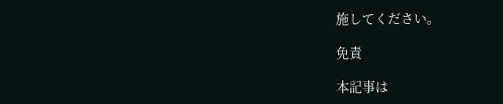施してください。

免責

本記事は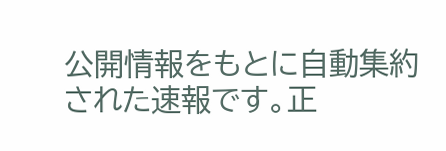公開情報をもとに自動集約された速報です。正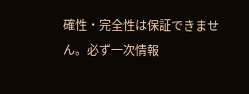確性・完全性は保証できません。必ず一次情報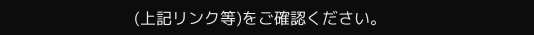(上記リンク等)をご確認ください。